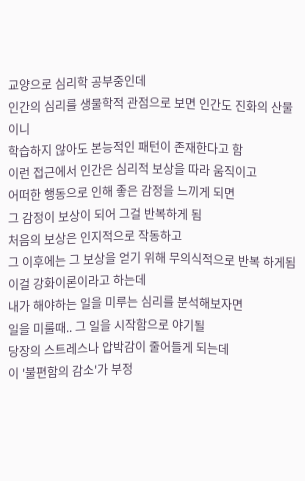교양으로 심리학 공부중인데
인간의 심리를 생물학적 관점으로 보면 인간도 진화의 산물이니
학습하지 않아도 본능적인 패턴이 존재한다고 함
이런 접근에서 인간은 심리적 보상을 따라 움직이고
어떠한 행동으로 인해 좋은 감정을 느끼게 되면
그 감정이 보상이 되어 그걸 반복하게 됨
처음의 보상은 인지적으로 작동하고
그 이후에는 그 보상을 얻기 위해 무의식적으로 반복 하게됨
이걸 강화이론이라고 하는데
내가 해야하는 일을 미루는 심리를 분석해보자면
일을 미룰때.. 그 일을 시작함으로 야기될
당장의 스트레스나 압박감이 줄어들게 되는데
이 '불편함의 감소'가 부정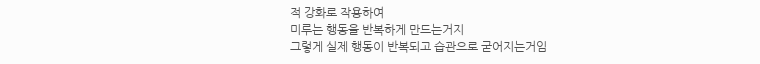적 강화로 작용하여
미루는 행동을 반복하게 만드는거지
그렇게 실제 행동이 반복되고 습관으로 굳어지는거임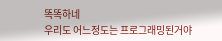똑똑하네
우리도 어느정도는 프로그래밍된거야